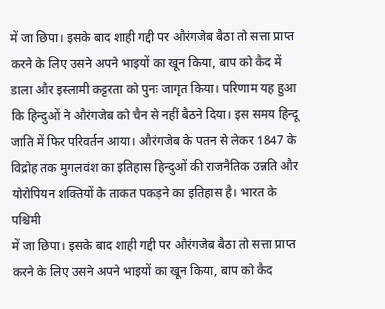में जा छिपा। इसके बाद शाही गद्दी पर औरंगजेब बैठा तो सत्ता प्राप्त करने के लिए उसने अपने भाइयों का खून किया, बाप को कैद में डाला और इस्लामी कट्टरता को पुनः जागृत किया। परिणाम यह हुआ कि हिन्दुओं ने औरंगजेब को चैन से नहीं बैठने दिया। इस समय हिन्दू जाति में फिर परिवर्तन आया। औरंगजेब के पतन से लेकर 1847 के विद्रोह तक मुगलवंश का इतिहास हिन्दुओं की राजनैतिक उन्नति और योरोपियन शक्तियों के ताकत पकड़ने का इतिहास है। भारत के पश्चिमी
में जा छिपा। इसके बाद शाही गद्दी पर औरंगजेब बैठा तो सत्ता प्राप्त करने के लिए उसने अपने भाइयों का खून किया, बाप को कैद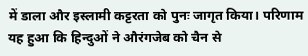में डाला और इस्लामी कट्टरता को पुनः जागृत किया। परिणाम यह हुआ कि हिन्दुओं ने औरंगजेब को चैन से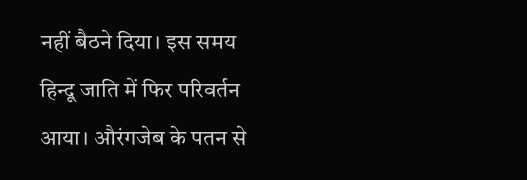नहीं बैठने दिया। इस समय हिन्दू जाति में फिर परिवर्तन आया। औरंगजेब के पतन से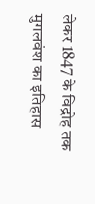लेकर 1847 के विद्रोह तक मुगलवंश का इतिहास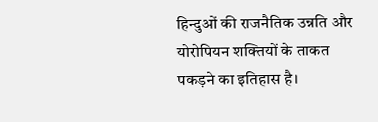हिन्दुओं की राजनैतिक उन्नति और योरोपियन शक्तियों के ताकत पकड़ने का इतिहास है।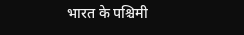भारत के पश्चिमी